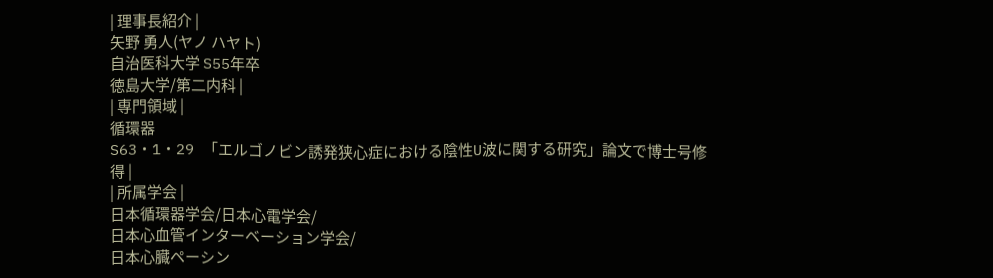| 理事長紹介 |
矢野 勇人(ヤノ ハヤト)
自治医科大学 S55年卒
徳島大学/第二内科 |
| 専門領域 |
循環器
S63・1・29 「エルゴノビン誘発狭心症における陰性U波に関する研究」論文で博士号修得 |
| 所属学会 |
日本循環器学会/日本心電学会/
日本心血管インターベーション学会/
日本心臓ペーシン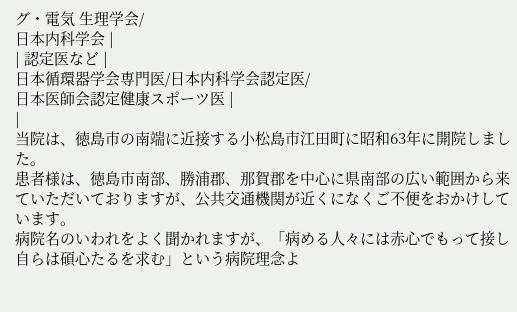グ・電気 生理学会/
日本内科学会 |
| 認定医など |
日本循環器学会専門医/日本内科学会認定医/
日本医師会認定健康スポーツ医 |
|
当院は、徳島市の南端に近接する小松島市江田町に昭和63年に開院しました。
患者様は、徳島市南部、勝浦郡、那賀郡を中心に県南部の広い範囲から来ていただいておりますが、公共交通機関が近くになくご不便をおかけしています。
病院名のいわれをよく聞かれますが、「病める人々には赤心でもって接し自らは碩心たるを求む」という病院理念よ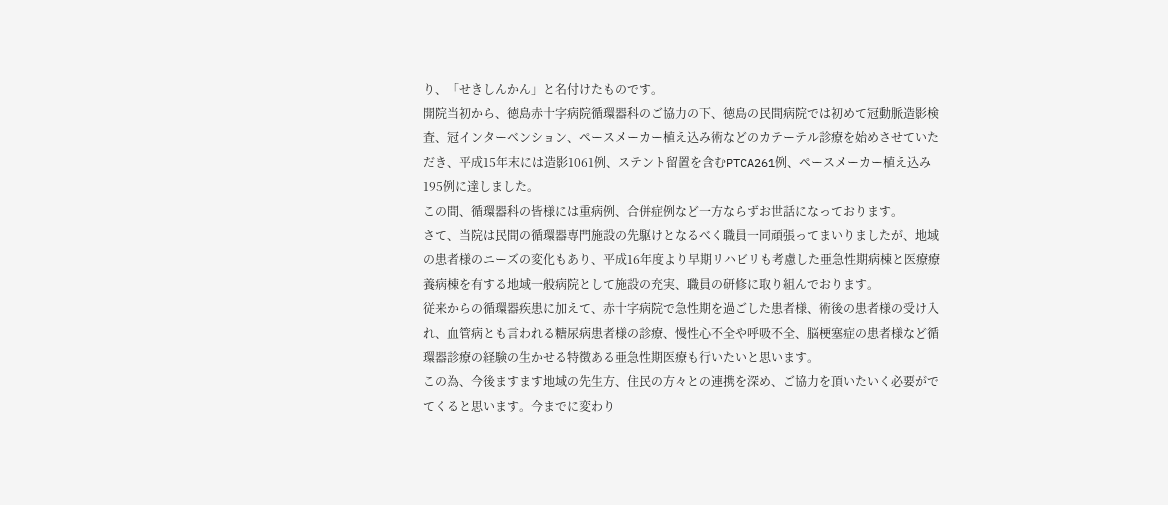り、「せきしんかん」と名付けたものです。
開院当初から、徳島赤十字病院循環器科のご協力の下、徳島の民間病院では初めて冠動脈造影検査、冠インターベンション、ペースメーカー植え込み術などのカテーテル診療を始めさせていただき、平成15年末には造影1061例、ステント留置を含むPTCA261例、ペースメーカー植え込み195例に達しました。
この間、循環器科の皆様には重病例、合併症例など一方ならずお世話になっております。
さて、当院は民間の循環器専門施設の先駆けとなるべく職員一同頑張ってまいりましたが、地域の患者様のニーズの変化もあり、平成16年度より早期リハビリも考慮した亜急性期病棟と医療療養病棟を有する地域一般病院として施設の充実、職員の研修に取り組んでおります。
従来からの循環器疾患に加えて、赤十字病院で急性期を過ごした患者様、術後の患者様の受け入れ、血管病とも言われる糖尿病患者様の診療、慢性心不全や呼吸不全、脳梗塞症の患者様など循環器診療の経験の生かせる特徴ある亜急性期医療も行いたいと思います。
この為、今後ますます地域の先生方、住民の方々との連携を深め、ご協力を頂いたいく必要がでてくると思います。今までに変わり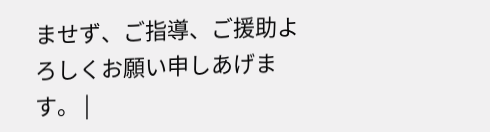ませず、ご指導、ご援助よろしくお願い申しあげます。 |